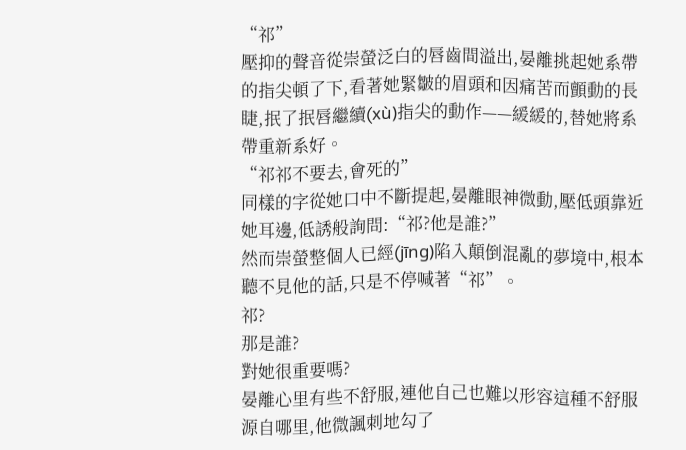“祁”
壓抑的聲音從崇螢泛白的唇齒間溢出,晏離挑起她系帶的指尖頓了下,看著她緊皺的眉頭和因痛苦而顫動的長睫,抿了抿唇繼續(xù)指尖的動作——緩緩的,替她將系帶重新系好。
“祁祁不要去,會死的”
同樣的字從她口中不斷提起,晏離眼神微動,壓低頭靠近她耳邊,低誘般詢問:“祁?他是誰?”
然而崇螢整個人已經(jīng)陷入顛倒混亂的夢境中,根本聽不見他的話,只是不停喊著“祁”。
祁?
那是誰?
對她很重要嗎?
晏離心里有些不舒服,連他自己也難以形容這種不舒服源自哪里,他微諷刺地勾了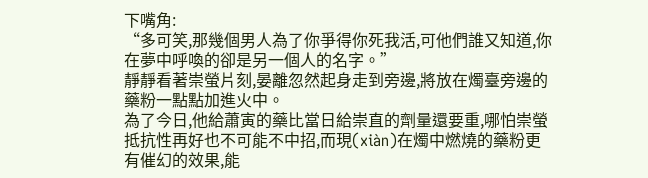下嘴角:
“多可笑,那幾個男人為了你爭得你死我活,可他們誰又知道,你在夢中呼喚的卻是另一個人的名字。”
靜靜看著崇螢片刻,晏離忽然起身走到旁邊,將放在燭臺旁邊的藥粉一點點加進火中。
為了今日,他給蕭寅的藥比當日給崇直的劑量還要重,哪怕崇螢抵抗性再好也不可能不中招,而現(xiàn)在燭中燃燒的藥粉更有催幻的效果,能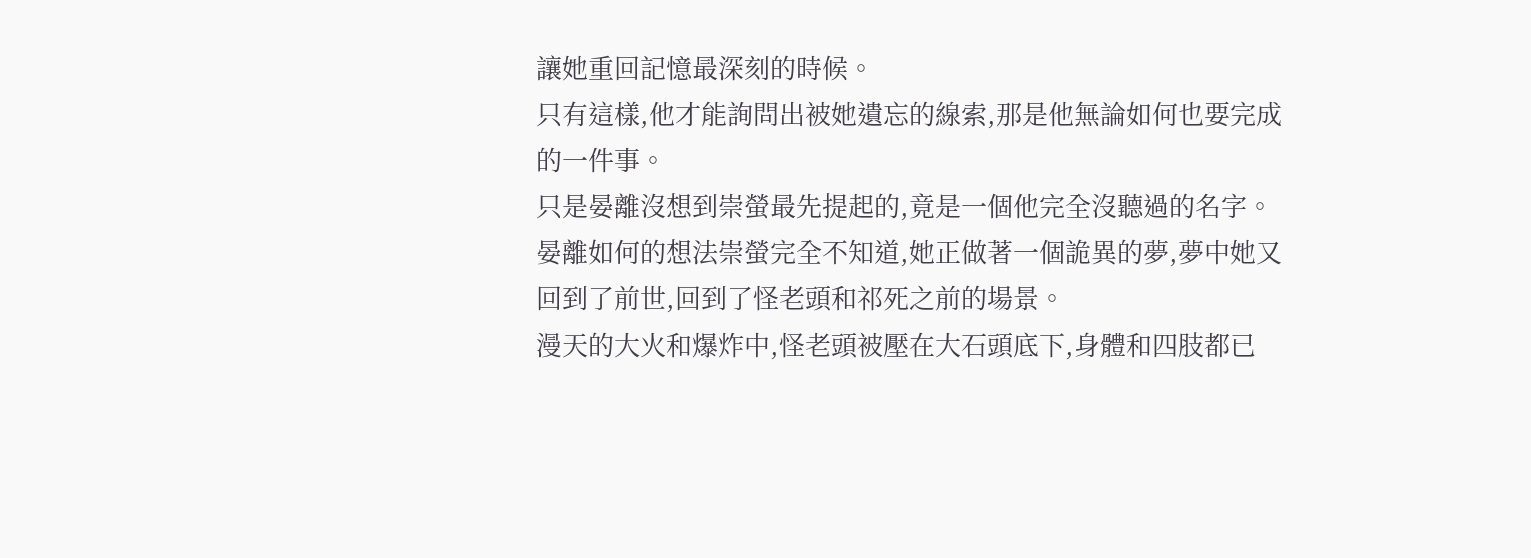讓她重回記憶最深刻的時候。
只有這樣,他才能詢問出被她遺忘的線索,那是他無論如何也要完成的一件事。
只是晏離沒想到崇螢最先提起的,竟是一個他完全沒聽過的名字。
晏離如何的想法崇螢完全不知道,她正做著一個詭異的夢,夢中她又回到了前世,回到了怪老頭和祁死之前的場景。
漫天的大火和爆炸中,怪老頭被壓在大石頭底下,身體和四肢都已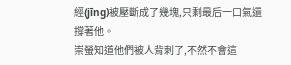經(jīng)被壓斷成了幾塊,只剩最后一口氣還撐著他。
崇螢知道他們被人背刺了,不然不會這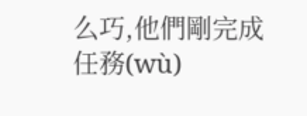么巧,他們剛完成任務(wù)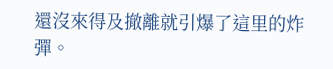還沒來得及撤離就引爆了這里的炸彈。